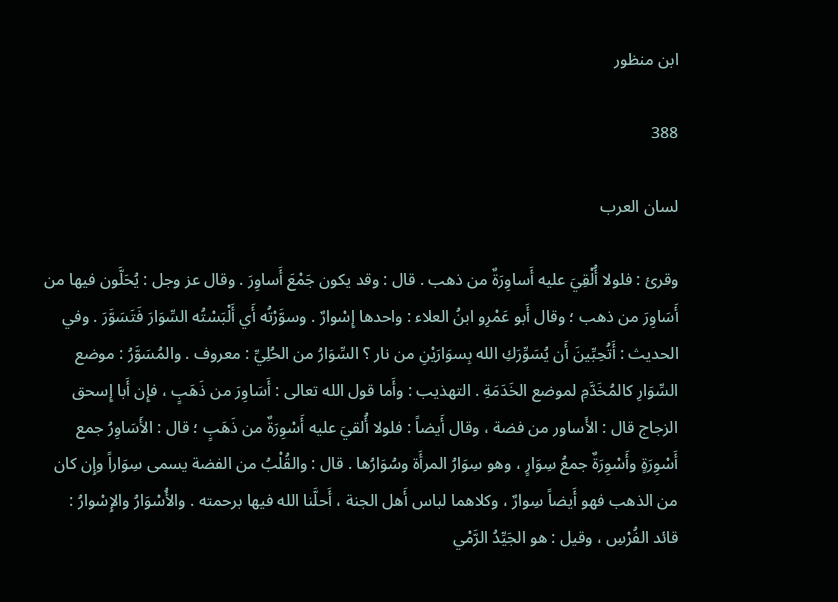ابن منظور

388

لسان العرب

وقرئ : فلولا أُلْقِيَ عليه أَساوِرَةٌ من ذهب . قال : وقد يكون جَمْعَ أَساوِرَ . وقال عز وجل : يُحَلَّون فيها من أَسَاوِرَ من ذهب ؛ وقال أَبو عَمْرِو ابنُ العلاء : واحدها إِسْوارٌ . وسوَّرْتُه أَي أَلْبَسْتُه السِّوَارَ فَتَسَوَّرَ . وفي الحديث : أَتُحِبِّينَ أَن يُسَوِّرَكِ الله بِسوَارَيْنِ من نار ؟ السِّوَارُ من الحُلِيِّ : معروف . والمُسَوَّرُ : موضع السِّوَارِ كالمُخَدَّمِ لموضع الخَدَمَةِ . التهذيب : وأَما قول الله تعالى : أَسَاوِرَ من ذَهَبٍ ، فإِن أَبا إِسحق الزجاج قال : الأَساور من فضة ، وقال أَيضاً : فلولا أُلقيَ عليه أَسْوِرَةٌ من ذَهَبٍ ؛ قال : الأَسَاوِرُ جمع أَسْوِرَةٍ وأَسْوِرَةٌ جمعُ سِوَارٍ ، وهو سِوَارُ المرأَة وسُوَارُها . قال : والقُلْبُ من الفضة يسمى سِوَاراً وإِن كان من الذهب فهو أَيضاً سِوارٌ ، وكلاهما لباس أَهل الجنة ، أَحلَّنا الله فيها برحمته . والأُسْوَارُ والإِسْوارُ : قائد الفُرْسِ ، وقيل : هو الجَيِّدُ الرَّمْي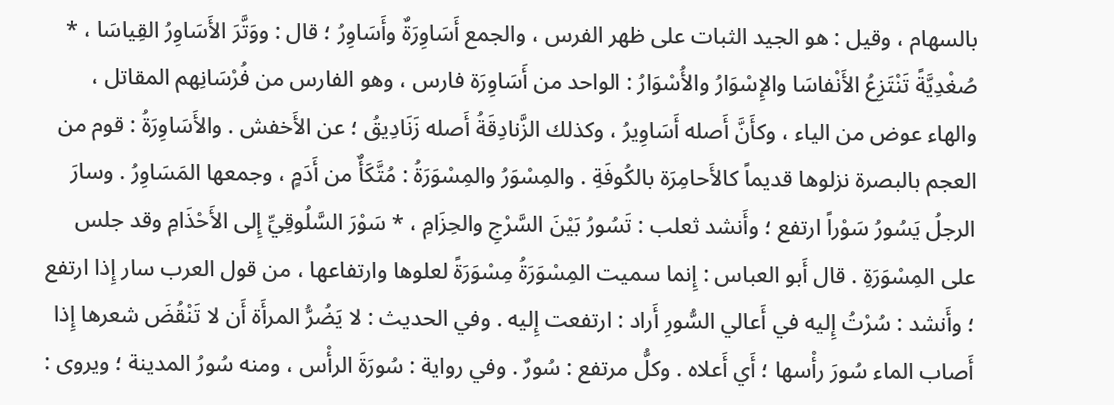بالسهام ، وقيل : هو الجيد الثبات على ظهر الفرس ، والجمع أَسَاوِرَةٌ وأَسَاوِرُ ؛ قال : ووَتَّرَ الأَسَاوِرُ القِياسَا ، * صُغْدِيَّةً تَنْتَزِعُ الأَنْفاسَا والإِسْوَارُ والأُسْوَارُ : الواحد من أَسَاوِرَة فارس ، وهو الفارس من فُرْسَانِهم المقاتل ، والهاء عوض من الياء ، وكأَنَّ أَصله أَسَاوِيرُ ، وكذلك الزَّنادِقَةُ أَصله زَنَادِيقُ ؛ عن الأَخفش . والأَسَاوِرَةُ : قوم من العجم بالبصرة نزلوها قديماً كالأَحامِرَة بالكُوفَةِ . والمِسْوَرُ والمِسْوَرَةُ : مُتَّكَأٌ من أَدَمٍ ، وجمعها المَسَاوِرُ . وسارَ الرجلُ يَسُورُ سَوْراً ارتفع ؛ وأَنشد ثعلب : تَسُورُ بَيْنَ السَّرْجِ والحِزَامِ ، * سَوْرَ السَّلُوقِيِّ إِلى الأَحْذَامِ وقد جلس على المِسْوَرَةِ . قال أَبو العباس : إِنما سميت المِسْوَرَةُ مِسْوَرَةً لعلوها وارتفاعها ، من قول العرب سار إِذا ارتفع ؛ وأَنشد : سُرْتُ إِليه في أَعالي السُّورِ أَراد : ارتفعت إِليه . وفي الحديث : لا يَضُرُّ المرأَة أَن لا تَنْقُضَ شعرها إِذا أَصاب الماء سُورَ رأْسها ؛ أَي أَعلاه . وكلُّ مرتفع : سُورٌ . وفي رواية : سُورَةَ الرأْس ، ومنه سُورُ المدينة ؛ ويروى :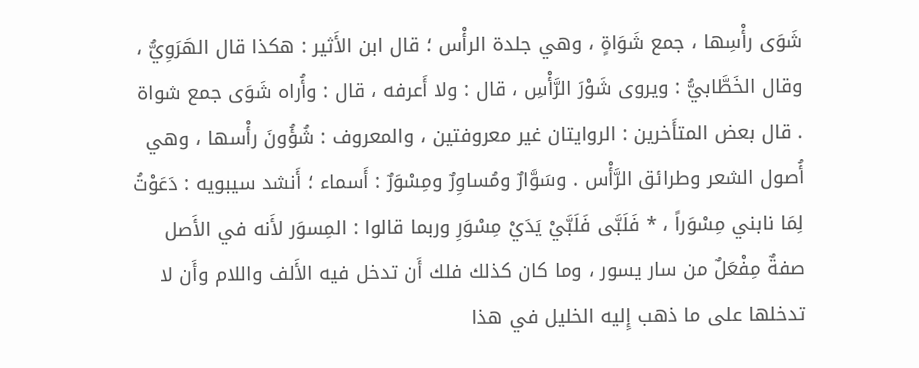شَوَى رأْسِها ، جمع شَوَاةٍ ، وهي جلدة الرأْس ؛ قال ابن الأَثير : هكذا قال الهَرَوِيُّ ، وقال الخَطَّابيُّ : ويروى شَوْرَ الرَّأْسِ ، قال : ولا أَعرفه ، قال : وأُراه شَوَى جمع شواة . قال بعض المتأَخرين : الروايتان غير معروفتين ، والمعروف : شُؤُونَ رأْسها ، وهي أُصول الشعر وطرائق الرَّأْس . وسَوَّارٌ ومُساوِرٌ ومِسْوَرٌ : أَسماء ؛ أَنشد سيبويه : دَعَوْتُ لِمَا نابني مِسْوَراً ، * فَلَبَّى فَلَبَّيْ يَدَيْ مِسْوَرِ وربما قالوا : المِسوَر لأَنه في الأَصل صفةٌ مِفْعَلٌ من سار يسور ، وما كان كذلك فلك أَن تدخل فيه الأَلف واللام وأَن لا تدخلها على ما ذهب إِليه الخليل في هذا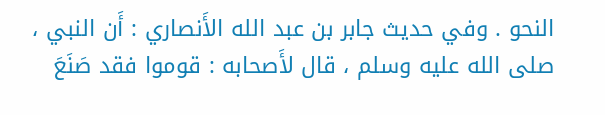النحو . وفي حديث جابر بن عبد الله الأَنصاري : أَن النبي ، صلى الله عليه وسلم ، قال لأَصحابه : قوموا فقد صَنَعَ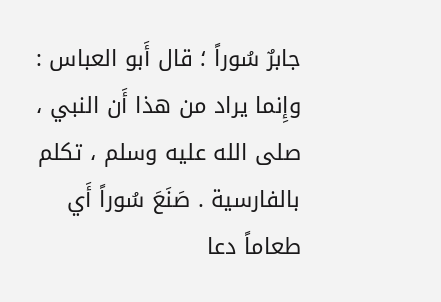جابرٌ سُوراً ؛ قال أَبو العباس : وإِنما يراد من هذا أَن النبي ، صلى الله عليه وسلم ، تكلم بالفارسية . صَنَعَ سُوراً أَي طعاماً دعا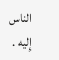الناس إِليه .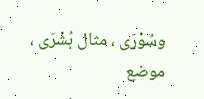وسُوْرَى ، مثال بُشْرَى ، موضع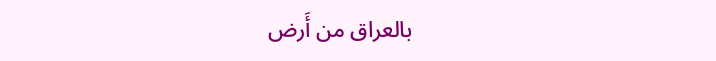بالعراق من أَرض